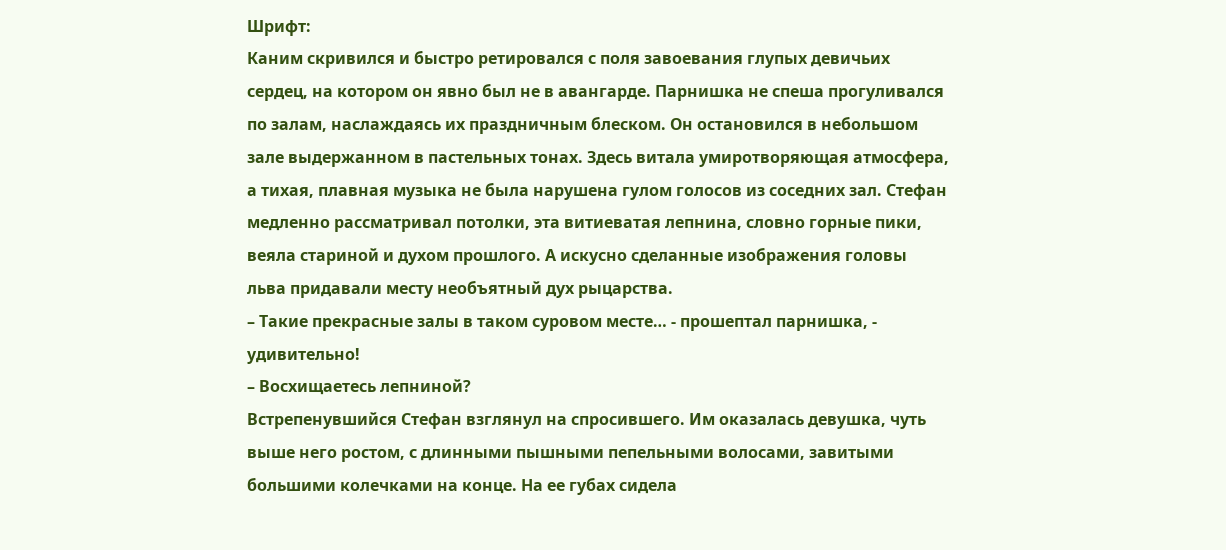Шрифт:
Каним скривился и быстро ретировался с поля завоевания глупых девичьих сердец, на котором он явно был не в авангарде. Парнишка не спеша прогуливался по залам, наслаждаясь их праздничным блеском. Он остановился в небольшом зале выдержанном в пастельных тонах. Здесь витала умиротворяющая атмосфера, а тихая, плавная музыка не была нарушена гулом голосов из соседних зал. Стефан медленно рассматривал потолки, эта витиеватая лепнина, словно горные пики, веяла стариной и духом прошлого. А искусно сделанные изображения головы льва придавали месту необъятный дух рыцарства.
– Такие прекрасные залы в таком суровом месте… - прошептал парнишка, - удивительно!
– Восхищаетесь лепниной?
Встрепенувшийся Стефан взглянул на спросившего. Им оказалась девушка, чуть выше него ростом, с длинными пышными пепельными волосами, завитыми большими колечками на конце. На ее губах сидела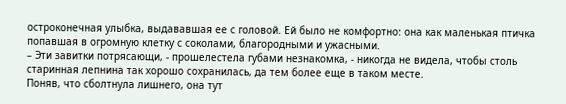остроконечная улыбка, выдававшая ее с головой. Ей было не комфортно: она как маленькая птичка попавшая в огромную клетку с соколами, благородными и ужасными.
– Эти завитки потрясающи, - прошелестела губами незнакомка, - никогда не видела, чтобы столь старинная лепнина так хорошо сохранилась, да тем более еще в таком месте.
Поняв, что сболтнула лишнего, она тут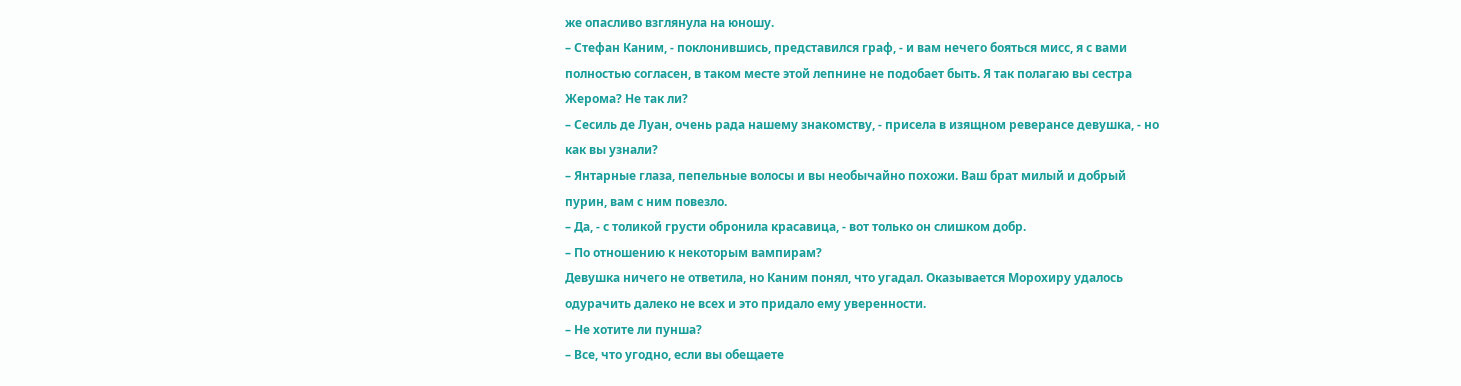же опасливо взглянула на юношу.
– Стефан Каним, - поклонившись, представился граф, - и вам нечего бояться мисс, я с вами полностью согласен, в таком месте этой лепнине не подобает быть. Я так полагаю вы сестра Жерома? Не так ли?
– Сесиль де Луан, очень рада нашему знакомству, - присела в изящном реверансе девушка, - но как вы узнали?
– Янтарные глаза, пепельные волосы и вы необычайно похожи. Ваш брат милый и добрый пурин, вам с ним повезло.
– Да, - с толикой грусти обронила красавица, - вот только он слишком добр.
– По отношению к некоторым вампирам?
Девушка ничего не ответила, но Каним понял, что угадал. Оказывается Морохиру удалось одурачить далеко не всех и это придало ему уверенности.
– Не хотите ли пунша?
– Все, что угодно, если вы обещаете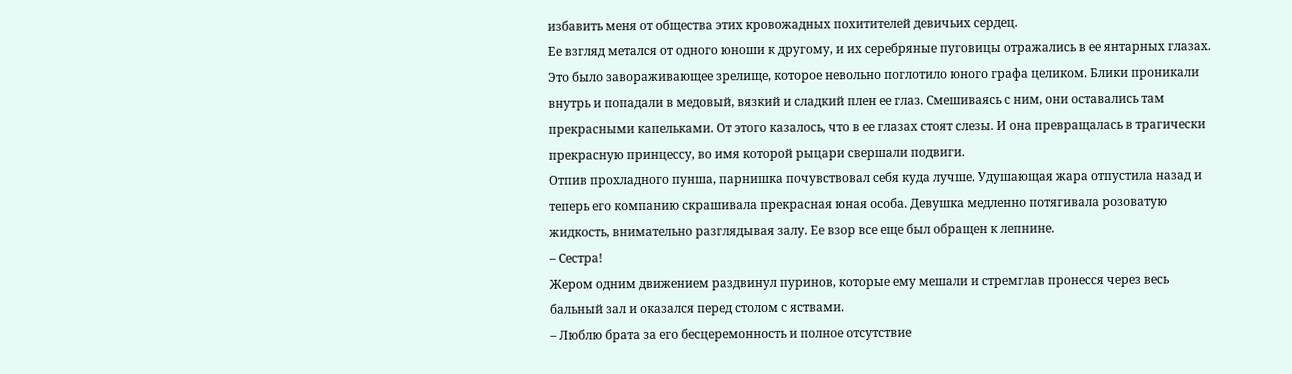избавить меня от общества этих кровожадных похитителей девичьих сердец.
Ее взгляд метался от одного юноши к другому, и их серебряные пуговицы отражались в ее янтарных глазах. Это было завораживающее зрелище, которое невольно поглотило юного графа целиком. Блики проникали внутрь и попадали в медовый, вязкий и сладкий плен ее глаз. Смешиваясь с ним, они оставались там прекрасными капельками. От этого казалось, что в ее глазах стоят слезы. И она превращалась в трагически прекрасную принцессу, во имя которой рыцари свершали подвиги.
Отпив прохладного пунша, парнишка почувствовал себя куда лучше. Удушающая жара отпустила назад и теперь его компанию скрашивала прекрасная юная особа. Девушка медленно потягивала розоватую жидкость, внимательно разглядывая залу. Ее взор все еще был обращен к лепнине.
– Сестра!
Жером одним движением раздвинул пуринов, которые ему мешали и стремглав пронесся через весь бальный зал и оказался перед столом с яствами.
– Люблю брата за его бесцеремонность и полное отсутствие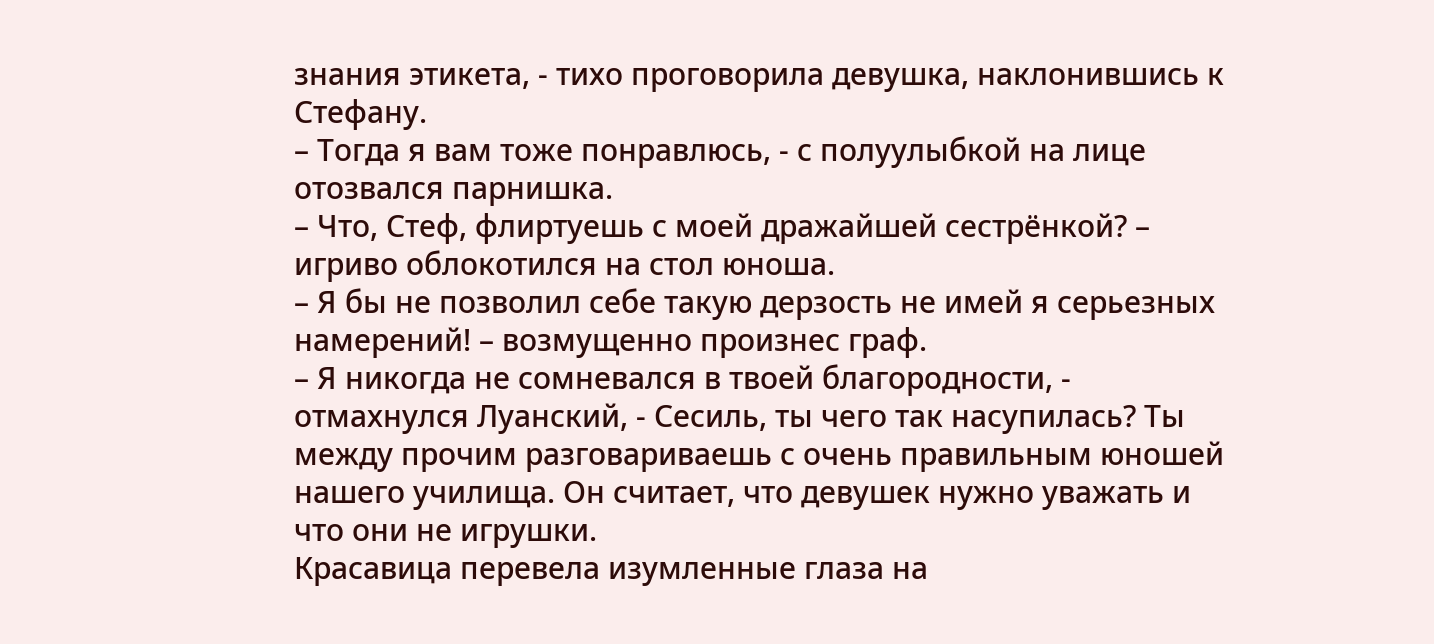знания этикета, - тихо проговорила девушка, наклонившись к Стефану.
– Тогда я вам тоже понравлюсь, - с полуулыбкой на лице отозвался парнишка.
– Что, Стеф, флиртуешь с моей дражайшей сестрёнкой? – игриво облокотился на стол юноша.
– Я бы не позволил себе такую дерзость не имей я серьезных намерений! – возмущенно произнес граф.
– Я никогда не сомневался в твоей благородности, - отмахнулся Луанский, - Сесиль, ты чего так насупилась? Ты между прочим разговариваешь с очень правильным юношей нашего училища. Он считает, что девушек нужно уважать и что они не игрушки.
Красавица перевела изумленные глаза на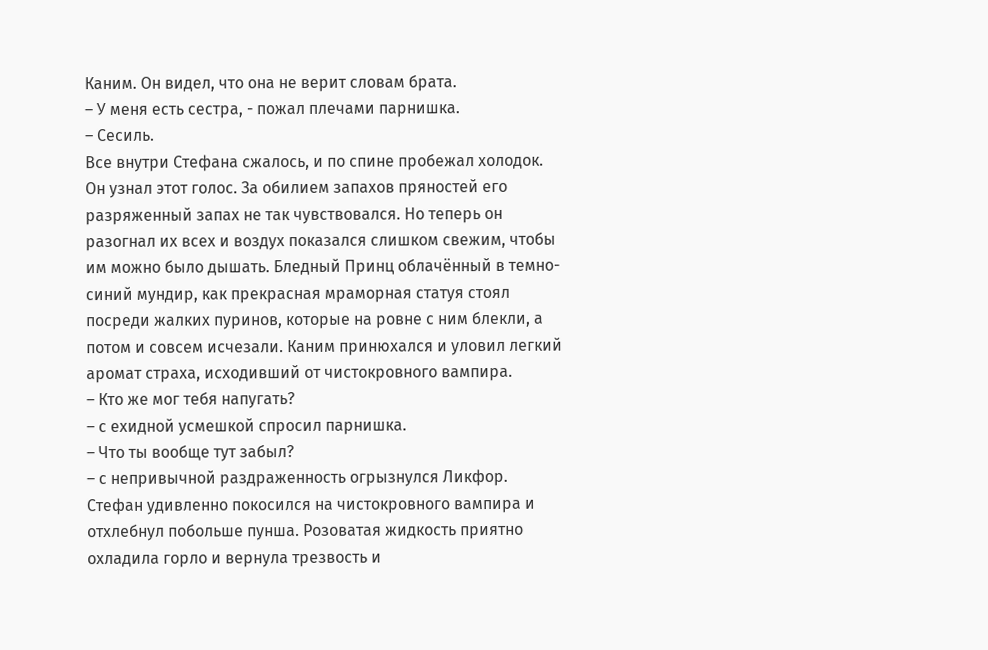Каним. Он видел, что она не верит словам брата.
– У меня есть сестра, - пожал плечами парнишка.
– Сесиль.
Все внутри Стефана сжалось, и по спине пробежал холодок. Он узнал этот голос. За обилием запахов пряностей его разряженный запах не так чувствовался. Но теперь он разогнал их всех и воздух показался слишком свежим, чтобы им можно было дышать. Бледный Принц облачённый в темно-синий мундир, как прекрасная мраморная статуя стоял посреди жалких пуринов, которые на ровне с ним блекли, а потом и совсем исчезали. Каним принюхался и уловил легкий аромат страха, исходивший от чистокровного вампира.
– Кто же мог тебя напугать?
– с ехидной усмешкой спросил парнишка.
– Что ты вообще тут забыл?
– с непривычной раздраженность огрызнулся Ликфор.
Стефан удивленно покосился на чистокровного вампира и отхлебнул побольше пунша. Розоватая жидкость приятно охладила горло и вернула трезвость и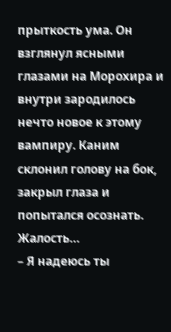прыткость ума. Он взглянул ясными глазами на Морохира и внутри зародилось нечто новое к этому вампиру. Каним склонил голову на бок, закрыл глаза и попытался осознать. Жалость…
– Я надеюсь ты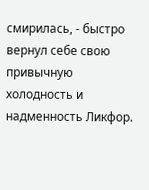смирилась, - быстро вернул себе свою привычную холодность и надменность Ликфор.